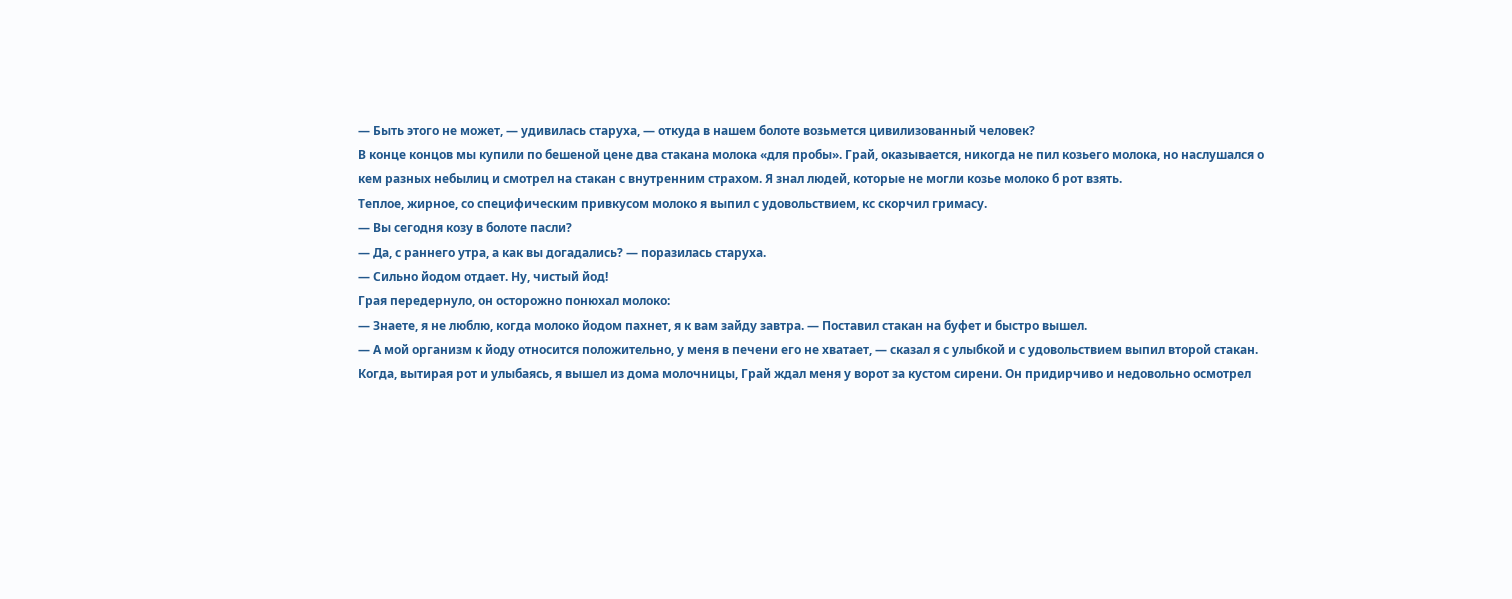— Быть этого не может, — удивилась старуха, — откуда в нашем болоте возьмется цивилизованный человек?
В конце концов мы купили по бешеной цене два стакана молока «для пробы». Грай, оказывается, никогда не пил козьего молока, но наслушался о кем разных небылиц и смотрел на стакан с внутренним страхом. Я знал людей, которые не могли козье молоко б рот взять.
Теплое, жирное, со специфическим привкусом молоко я выпил с удовольствием, кс скорчил гримасу.
— Вы сегодня козу в болоте пасли?
— Да, с раннего утра, а как вы догадались? — поразилась старуха.
— Сильно йодом отдает. Ну, чистый йод!
Грая передернуло, он осторожно понюхал молоко:
— Знаете, я не люблю, когда молоко йодом пахнет, я к вам зайду завтра. — Поставил стакан на буфет и быстро вышел.
— А мой организм к йоду относится положительно, у меня в печени его не хватает, — сказал я с улыбкой и с удовольствием выпил второй стакан.
Когда, вытирая рот и улыбаясь, я вышел из дома молочницы, Грай ждал меня у ворот за кустом сирени. Он придирчиво и недовольно осмотрел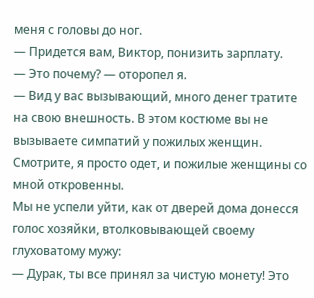меня с головы до ног.
— Придется вам, Виктор, понизить зарплату.
— Это почему? — оторопел я.
— Вид у вас вызывающий, много денег тратите на свою внешность. В этом костюме вы не вызываете симпатий у пожилых женщин. Смотрите, я просто одет, и пожилые женщины со мной откровенны.
Мы не успели уйти, как от дверей дома донесся голос хозяйки, втолковывающей своему глуховатому мужу:
— Дурак, ты все принял за чистую монету! Это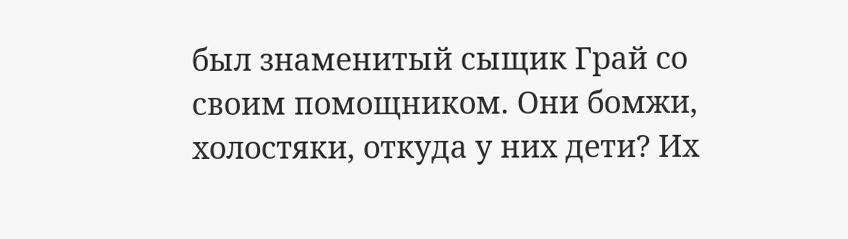был знаменитый сыщик Грай со своим помощником. Они бомжи, холостяки, откуда у них дети? Их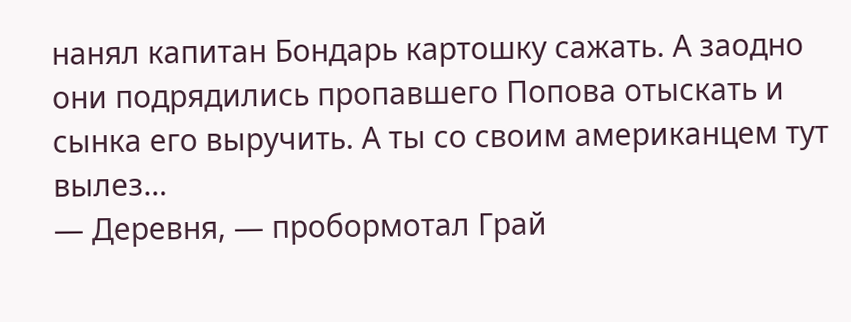нанял капитан Бондарь картошку сажать. А заодно они подрядились пропавшего Попова отыскать и сынка его выручить. А ты со своим американцем тут вылез…
— Деревня, — пробормотал Грай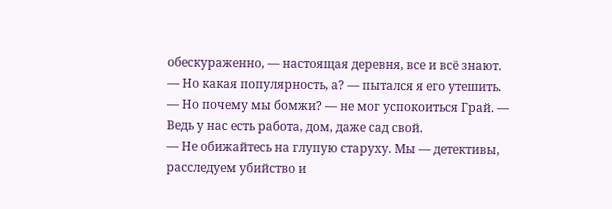обескураженно, — настоящая деревня, все и всё знают.
— Но какая популярность, а? — пытался я его утешить.
— Но почему мы бомжи? — не мог успокоиться Грай. — Ведь у нас есть работа, дом, даже сад свой.
— Не обижайтесь на глупую старуху. Мы — детективы, расследуем убийство и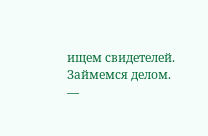ищем свидетелей. Займемся делом.
—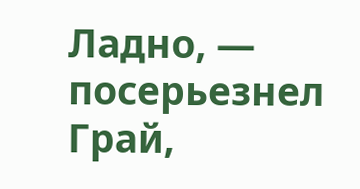Ладно, — посерьезнел Грай,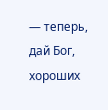— теперь, дай Бог, хороших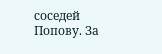соседей Попову. За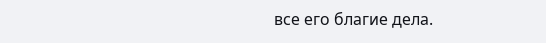все его благие дела.